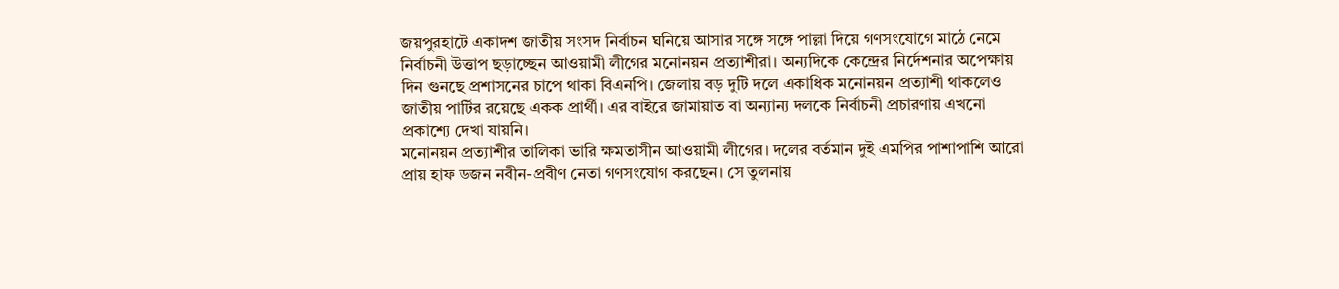জয়পুরহাটে একাদশ জাতীয় সংসদ নির্বাচন ঘনিয়ে আসার সঙ্গে সঙ্গে পাল্লা দিয়ে গণসংযোগে মাঠে নেমে নির্বাচনী উত্তাপ ছড়াচ্ছেন আওয়ামী লীগের মনোনয়ন প্রত্যাশীরা। অন্যদিকে কেন্দ্রের নির্দেশনার অপেক্ষায় দিন গুনছে প্রশাসনের চাপে থাকা বিএনপি। জেলায় বড় দুটি দলে একাধিক মনোনয়ন প্রত্যাশী থাকলেও জাতীয় পার্টির রয়েছে একক প্রার্থী। এর বাইরে জামায়াত বা অন্যান্য দলকে নির্বাচনী প্রচারণায় এখনো প্রকাশ্যে দেখা যায়নি।
মনোনয়ন প্রত্যাশীর তালিকা ভারি ক্ষমতাসীন আওয়ামী লীগের। দলের বর্তমান দুই এমপির পাশাপাশি আরো প্রায় হাফ ডজন নবীন-প্রবীণ নেতা গণসংযোগ করছেন। সে তুলনায়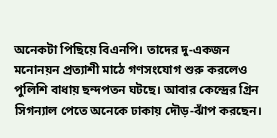অনেকটা পিছিয়ে বিএনপি। তাদের দু-একজন মনোনয়ন প্রত্যাশী মাঠে গণসংযোগ শুরু করলেও পুলিশি বাধায় ছন্দপতন ঘটছে। আবার কেন্দ্রের গ্রিন সিগন্যাল পেতে অনেকে ঢাকায় দৌড়-ঝাঁপ করছেন।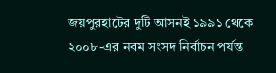জয়পুরহাটের দুটি আসনই ১৯৯১ থেকে ২০০৮-এর নবম সংসদ নির্বাচন পর্যন্ত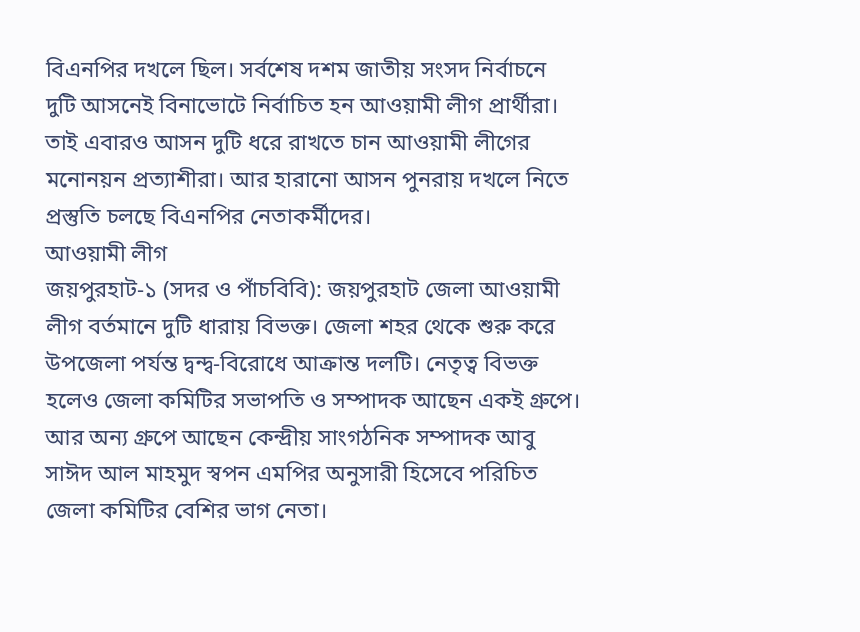বিএনপির দখলে ছিল। সর্বশেষ দশম জাতীয় সংসদ নির্বাচনে দুটি আসনেই বিনাভোটে নির্বাচিত হন আওয়ামী লীগ প্রার্থীরা। তাই এবারও আসন দুটি ধরে রাখতে চান আওয়ামী লীগের মনোনয়ন প্রত্যাশীরা। আর হারানো আসন পুনরায় দখলে নিতে প্রস্তুতি চলছে বিএনপির নেতাকর্মীদের।
আওয়ামী লীগ
জয়পুরহাট-১ (সদর ও পাঁচবিবি): জয়পুরহাট জেলা আওয়ামী লীগ বর্তমানে দুটি ধারায় বিভক্ত। জেলা শহর থেকে শুরু করে উপজেলা পর্যন্ত দ্বন্দ্ব-বিরোধে আক্রান্ত দলটি। নেতৃত্ব বিভক্ত হলেও জেলা কমিটির সভাপতি ও সম্পাদক আছেন একই গ্রুপে। আর অন্য গ্রুপে আছেন কেন্দ্রীয় সাংগঠনিক সম্পাদক আবু সাঈদ আল মাহমুদ স্বপন এমপির অনুসারী হিসেবে পরিচিত জেলা কমিটির বেশির ভাগ নেতা।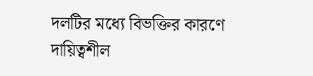দলটির মধ্যে বিভক্তির কারণে দায়িত্বশীল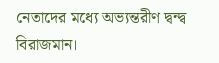নেতাদের মধ্যে অভ্যন্তরীণ দ্বন্দ্ব বিরাজমান।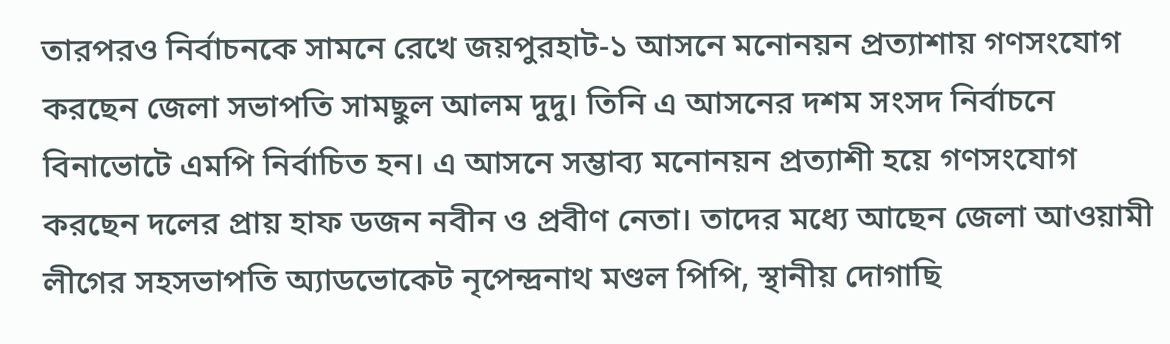তারপরও নির্বাচনকে সামনে রেখে জয়পুরহাট-১ আসনে মনোনয়ন প্রত্যাশায় গণসংযোগ করছেন জেলা সভাপতি সামছুল আলম দুদু। তিনি এ আসনের দশম সংসদ নির্বাচনে বিনাভোটে এমপি নির্বাচিত হন। এ আসনে সম্ভাব্য মনোনয়ন প্রত্যাশী হয়ে গণসংযোগ করছেন দলের প্রায় হাফ ডজন নবীন ও প্রবীণ নেতা। তাদের মধ্যে আছেন জেলা আওয়ামী লীগের সহসভাপতি অ্যাডভোকেট নৃপেন্দ্রনাথ মণ্ডল পিপি, স্থানীয় দোগাছি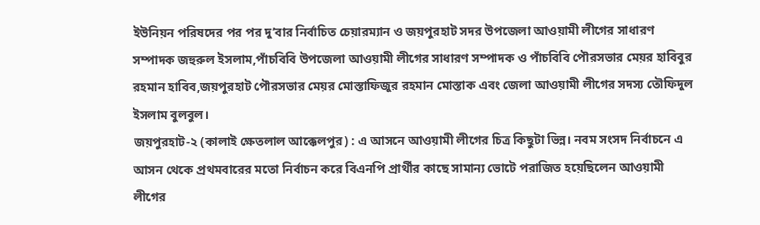ইউনিয়ন পরিষদের পর পর দু’বার নির্বাচিত চেয়ারম্যান ও জয়পুরহাট সদর উপজেলা আওয়ামী লীগের সাধারণ সম্পাদক জহুরুল ইসলাম,পাঁচবিবি উপজেলা আওয়ামী লীগের সাধারণ সম্পাদক ও পাঁচবিবি পৌরসভার মেয়র হাবিবুর রহমান হাবিব,জয়পুরহাট পৌরসভার মেয়র মোস্তাফিজুর রহমান মোস্তাক এবং জেলা আওয়ামী লীগের সদস্য তৌফিদুল ইসলাম বুলবুল।
জয়পুরহাট-২ (কালাই ক্ষেতলাল আক্কেলপুর) : এ আসনে আওয়ামী লীগের চিত্র কিছুটা ভিন্ন। নবম সংসদ নির্বাচনে এ আসন থেকে প্রথমবারের মতো নির্বাচন করে বিএনপি প্রার্থীর কাছে সামান্য ভোটে পরাজিত হয়েছিলেন আওয়ামী লীগের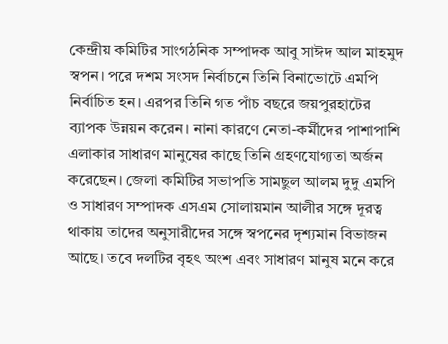কেন্দ্রীয় কমিটির সাংগঠনিক সম্পাদক আবু সাঈদ আল মাহমুদ স্বপন। পরে দশম সংসদ নির্বাচনে তিনি বিনাভোটে এমপি নির্বাচিত হন। এরপর তিনি গত পাঁচ বছরে জয়পুরহাটের ব্যাপক উন্নয়ন করেন। নানা কারণে নেতা-কর্মীদের পাশাপাশি এলাকার সাধারণ মানুষের কাছে তিনি গ্রহণযোগ্যতা অর্জন করেছেন। জেলা কমিটির সভাপতি সামছুল আলম দুদু এমপি ও সাধারণ সম্পাদক এসএম সোলায়মান আলীর সঙ্গে দূরত্ব থাকায় তাদের অনুসারীদের সঙ্গে স্বপনের দৃশ্যমান বিভাজন আছে। তবে দলটির বৃহৎ অংশ এবং সাধারণ মানুষ মনে করে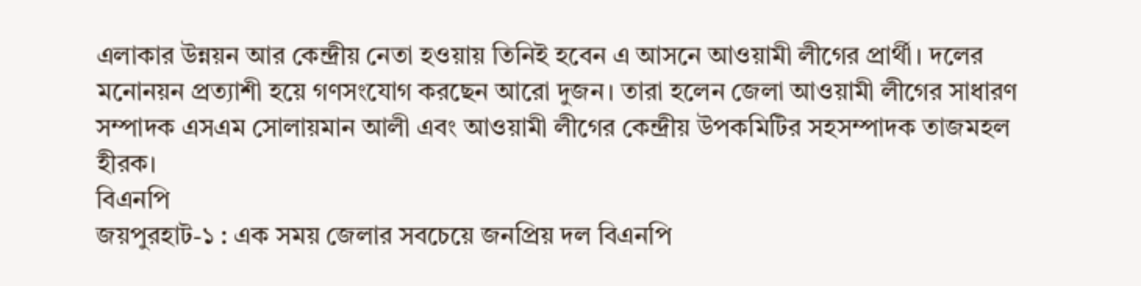এলাকার উন্নয়ন আর কেন্দ্রীয় নেতা হওয়ায় তিনিই হবেন এ আসনে আওয়ামী লীগের প্রার্থী। দলের মনোনয়ন প্রত্যাশী হয়ে গণসংযোগ করছেন আরো দুজন। তারা হলেন জেলা আওয়ামী লীগের সাধারণ সম্পাদক এসএম সোলায়মান আলী এবং আওয়ামী লীগের কেন্দ্রীয় উপকমিটির সহসম্পাদক তাজমহল হীরক।
বিএনপি
জয়পুরহাট-১ : এক সময় জেলার সবচেয়ে জনপ্রিয় দল বিএনপি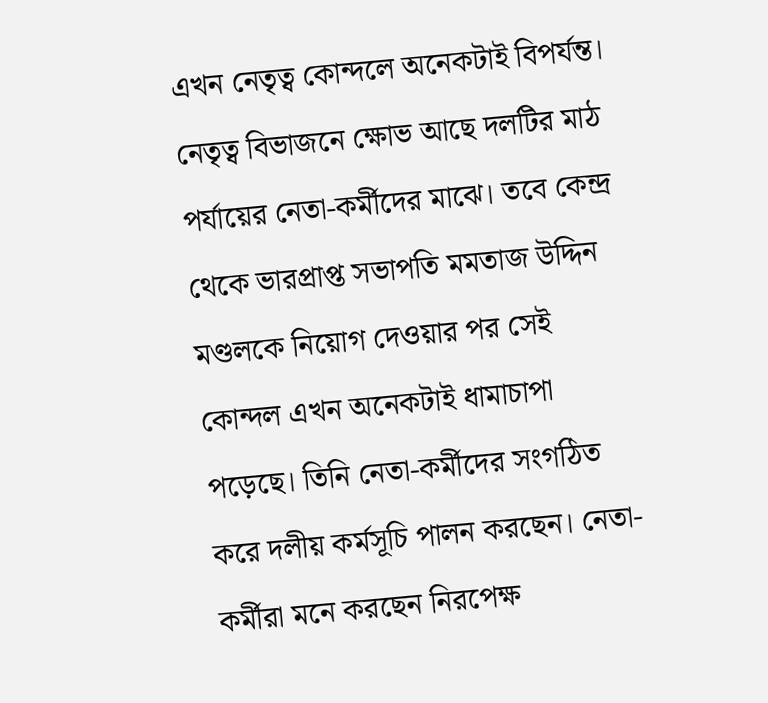এখন নেতৃত্ব কোন্দলে অনেকটাই বিপর্যন্ত। নেতৃত্ব বিভাজনে ক্ষোভ আছে দলটির মাঠ পর্যায়ের নেতা-কর্মীদের মাঝে। তবে কেন্দ্র থেকে ভারপ্রাপ্ত সভাপতি মমতাজ উদ্দিন মণ্ডলকে নিয়োগ দেওয়ার পর সেই কোন্দল এখন অনেকটাই ধামাচাপা পড়েছে। তিনি নেতা-কর্মীদের সংগঠিত করে দলীয় কর্মসূচি পালন করছেন। নেতা-কর্মীরা মনে করছেন নিরপেক্ষ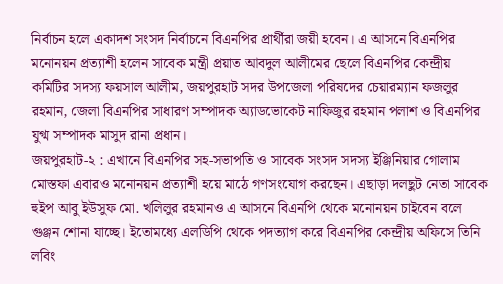নির্বাচন হলে একাদশ সংসদ নির্বাচনে বিএনপির প্রার্থীরা জয়ী হবেন। এ আসনে বিএনপির মনোনয়ন প্রত্যাশী হলেন সাবেক মন্ত্রী প্রয়াত আবদুল আলীমের ছেলে বিএনপির কেন্দ্রীয় কমিটির সদস্য ফয়সাল আলীম, জয়পুরহাট সদর উপজেলা পরিষদের চেয়ারম্যান ফজলুর রহমান, জেলা বিএনপির সাধারণ সম্পাদক অ্যাডভোকেট নাফিজুর রহমান পলাশ ও বিএনপির যুগ্ম সম্পাদক মাসুদ রানা প্রধান।
জয়পুরহাট-২ : এখানে বিএনপির সহ-সভাপতি ও সাবেক সংসদ সদস্য ইঞ্জিনিয়ার গোলাম মোস্তফা এবারও মনোনয়ন প্রত্যাশী হয়ে মাঠে গণসংযোগ করছেন। এছাড়া দলছুট নেতা সাবেক হুইপ আবু ইউসুফ মো. খলিলুর রহমানও এ আসনে বিএনপি থেকে মনোনয়ন চাইবেন বলে গুঞ্জন শোনা যাচ্ছে। ইতোমধ্যে এলডিপি থেকে পদত্যাগ করে বিএনপির কেন্দ্রীয় অফিসে তিনি লবিং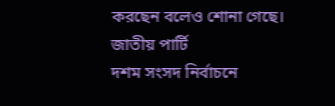করছেন বলেও শোনা গেছে।
জাতীয় পার্টি
দশম সংসদ নির্বাচনে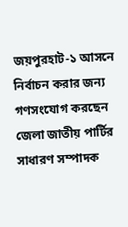জয়পুরহাট-১ আসনে নির্বাচন করার জন্য গণসংযোগ করছেন জেলা জাতীয় পার্টির সাধারণ সম্পাদক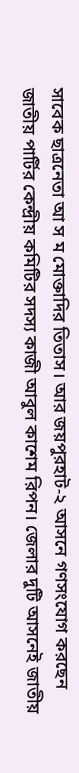সাবেক ছাত্রনেতা আ স ম মোক্তাদির তিতাস। আর জয়পুরহাট-২ আসনে গণসংযোগ করছেন জাতীয় পার্টির কেন্দ্রীয় কমিটির সদস্য কাজী আবুল কাশেম রিপন। জেলার দুটি আসনেই জাতীয়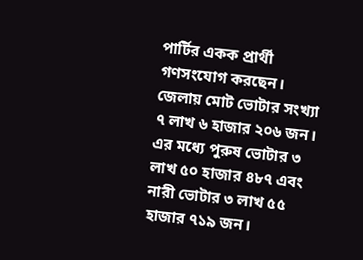পার্টির একক প্রার্থী গণসংযোগ করছেন।
জেলায় মোট ভোটার সংখ্যা ৭ লাখ ৬ হাজার ২০৬ জন। এর মধ্যে পুরুষ ভোটার ৩ লাখ ৫০ হাজার ৪৮৭ এবং নারী ভোটার ৩ লাখ ৫৫ হাজার ৭১৯ জন।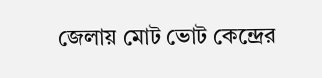জেলায় মোট ভোট কেন্দ্রের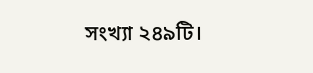সংখ্যা ২৪৯টি।